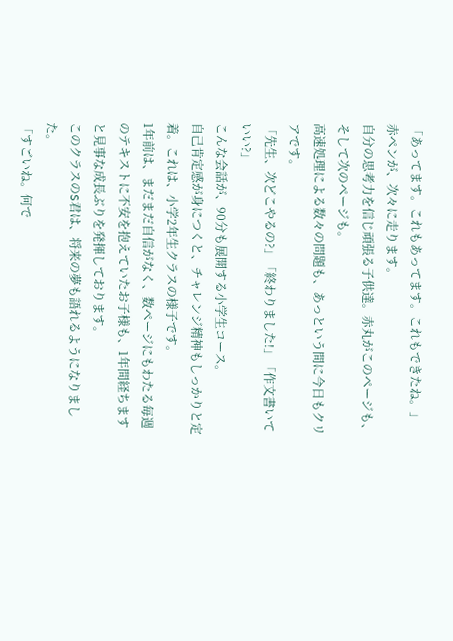「あってます。これもあってます。これもできたね。」
赤ペンが、次々に走ります。
自分の思考力を信じ頑張る子供達。赤丸がこのページも、そして次のページも。
高速処理による数々の問題も、あっという間に今日もクリアです。
「先生、次どこやるの?」「終わりました!」「作文書いていい?」
こんな会話が、90分も展開する小学生コース。
自己肯定感が身につくと、チャレンジ精神もしっかりと定着。これは、小学2年生クラスの様子です。
1年前は、まだまだ自信がなく、数ページにもわたる毎週のテキストに不安を抱えていたお子様も、1年間経ちますと見事な成長ぶりを発揮しております。
このクラスのS君は、将来の夢も語れるようになりました。
「すごいね。何で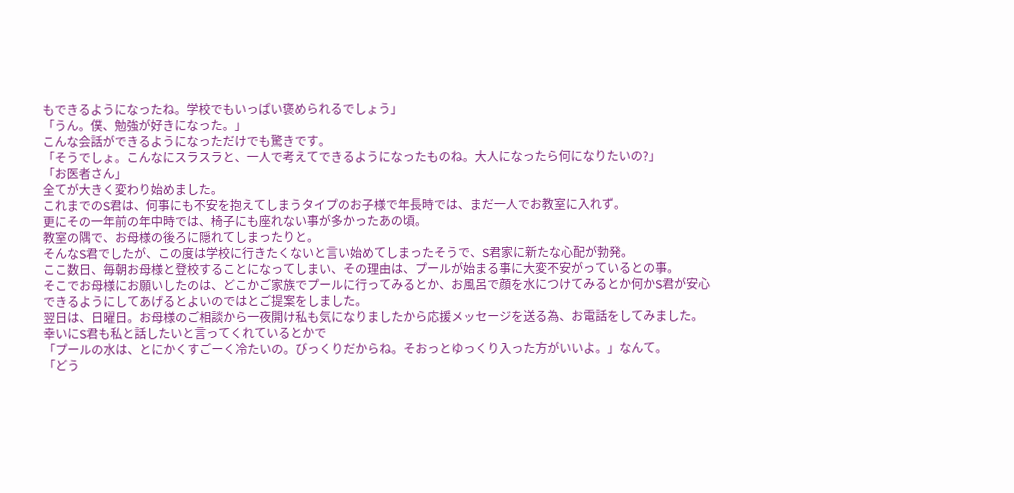もできるようになったね。学校でもいっぱい褒められるでしょう」
「うん。僕、勉強が好きになった。」
こんな会話ができるようになっただけでも驚きです。
「そうでしょ。こんなにスラスラと、一人で考えてできるようになったものね。大人になったら何になりたいの?」
「お医者さん」
全てが大きく変わり始めました。
これまでのS君は、何事にも不安を抱えてしまうタイプのお子様で年長時では、まだ一人でお教室に入れず。
更にその一年前の年中時では、椅子にも座れない事が多かったあの頃。
教室の隅で、お母様の後ろに隠れてしまったりと。
そんなS君でしたが、この度は学校に行きたくないと言い始めてしまったそうで、S君家に新たな心配が勃発。
ここ数日、毎朝お母様と登校することになってしまい、その理由は、プールが始まる事に大変不安がっているとの事。
そこでお母様にお願いしたのは、どこかご家族でプールに行ってみるとか、お風呂で顔を水につけてみるとか何かS君が安心できるようにしてあげるとよいのではとご提案をしました。
翌日は、日曜日。お母様のご相談から一夜開け私も気になりましたから応援メッセージを送る為、お電話をしてみました。
幸いにS君も私と話したいと言ってくれているとかで
「プールの水は、とにかくすごーく冷たいの。びっくりだからね。そおっとゆっくり入った方がいいよ。」なんて。
「どう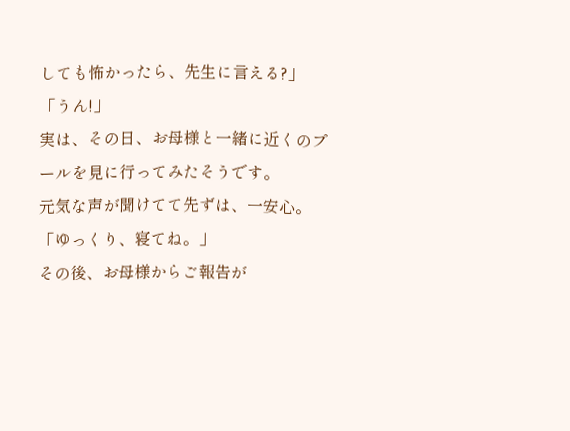しても怖かったら、先生に言える?」
「うん!」
実は、その日、お母様と一緒に近くのプールを見に行ってみたそうです。
元気な声が聞けてて先ずは、一安心。
「ゆっくり、寝てね。」
その後、お母様からご報告が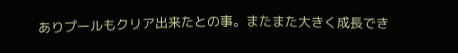ありプールもクリア出来たとの事。またまた大きく成長でき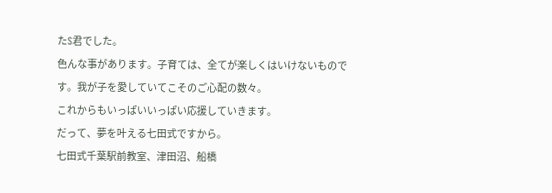たS君でした。
色んな事があります。子育ては、全てが楽しくはいけないものです。我が子を愛していてこそのご心配の数々。
これからもいっぱいいっぱい応援していきます。
だって、夢を叶える七田式ですから。
七田式千葉駅前教室、津田沼、船橋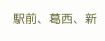駅前、葛西、新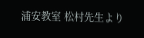浦安教室 松村先生より